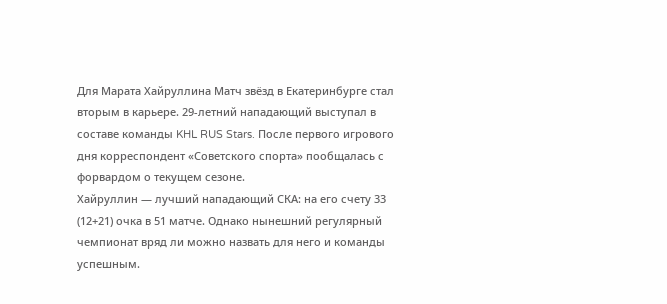Для Марата Хайруллина Матч звёзд в Екатеринбурге стал вторым в карьере. 29-летний нападающий выступал в составе команды KHL RUS Stars. После первого игрового дня корреспондент «Советского спорта» пообщалась с форвардом о текущем сезоне.
Хайруллин — лучший нападающий СКА: на его счету 33 (12+21) очка в 51 матче. Однако нынешний регулярный чемпионат вряд ли можно назвать для него и команды успешным.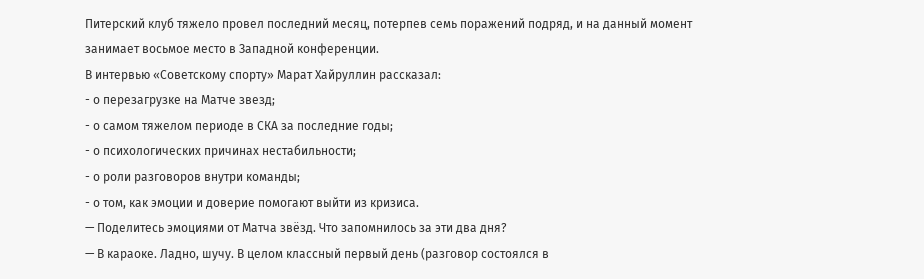Питерский клуб тяжело провел последний месяц, потерпев семь поражений подряд, и на данный момент занимает восьмое место в Западной конференции.
В интервью «Советскому спорту» Марат Хайруллин рассказал:
- о перезагрузке на Матче звезд;
- о самом тяжелом периоде в СКА за последние годы;
- о психологических причинах нестабильности;
- о роли разговоров внутри команды;
- о том, как эмоции и доверие помогают выйти из кризиса.
— Поделитесь эмоциями от Матча звёзд. Что запомнилось за эти два дня?
— В караоке. Ладно, шучу. В целом классный первый день (разговор состоялся в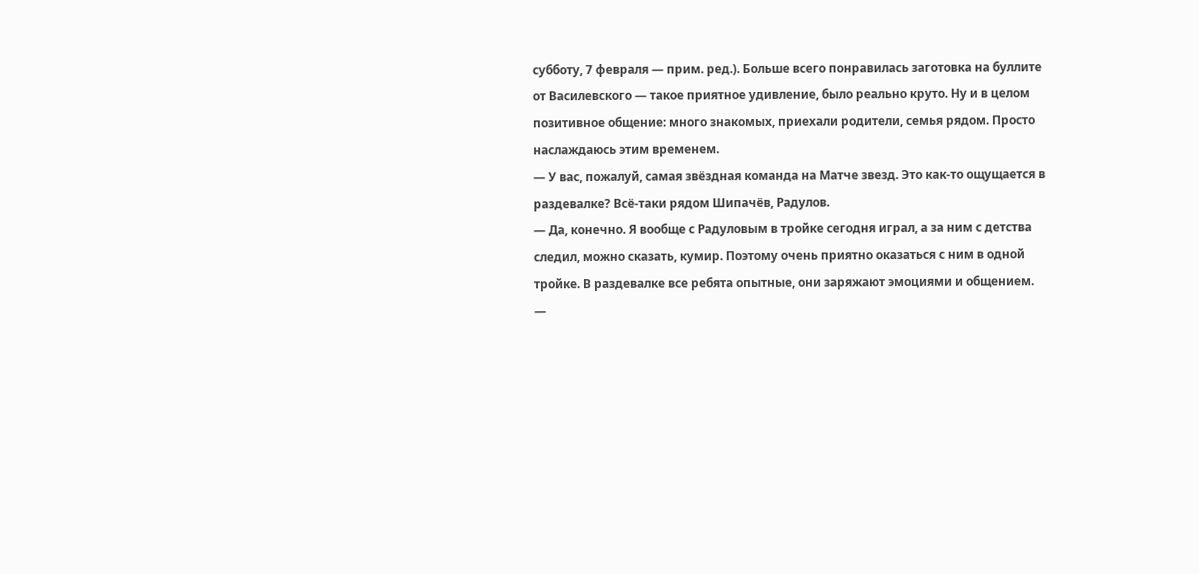субботу, 7 февраля — прим. ред.). Больше всего понравилась заготовка на буллите от Василевского — такое приятное удивление, было реально круто. Ну и в целом позитивное общение: много знакомых, приехали родители, семья рядом. Просто наслаждаюсь этим временем.
— У вас, пожалуй, самая звёздная команда на Матче звезд. Это как-то ощущается в раздевалке? Всё-таки рядом Шипачёв, Радулов.
— Да, конечно. Я вообще с Радуловым в тройке сегодня играл, а за ним с детства следил, можно сказать, кумир. Поэтому очень приятно оказаться с ним в одной тройке. В раздевалке все ребята опытные, они заряжают эмоциями и общением.
—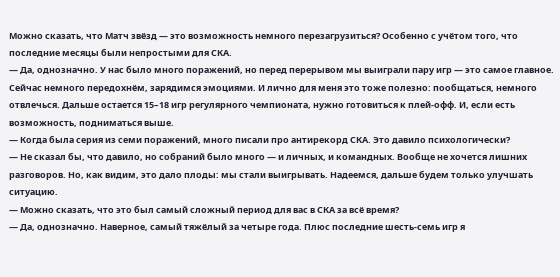Можно сказать, что Матч звёзд — это возможность немного перезагрузиться? Особенно с учётом того, что последние месяцы были непростыми для СКА.
— Да, однозначно. У нас было много поражений, но перед перерывом мы выиграли пару игр — это самое главное. Сейчас немного передохнём, зарядимся эмоциями. И лично для меня это тоже полезно: пообщаться, немного отвлечься. Дальше остается 15–18 игр регулярного чемпионата, нужно готовиться к плей-офф. И, если есть возможность, подниматься выше.
— Когда была серия из семи поражений, много писали про антирекорд СКА. Это давило психологически?
— Не сказал бы, что давило, но собраний было много — и личных, и командных. Вообще не хочется лишних разговоров. Но, как видим, это дало плоды: мы стали выигрывать. Надеемся, дальше будем только улучшать ситуацию.
— Можно сказать, что это был самый сложный период для вас в СКА за всё время?
— Да, однозначно. Наверное, самый тяжёлый за четыре года. Плюс последние шесть-семь игр я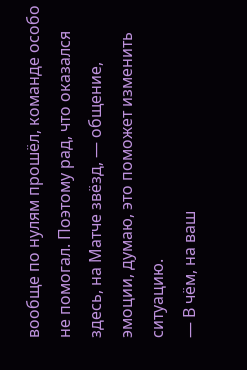вообще по нулям прошёл, команде особо не помогал. Поэтому рад, что оказался здесь, на Матче звёзд, — общение, эмоции, думаю, это поможет изменить ситуацию.
— В чём, на ваш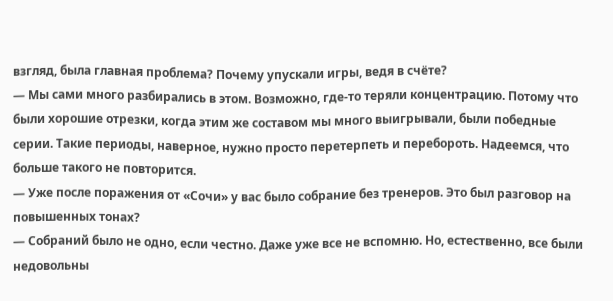взгляд, была главная проблема? Почему упускали игры, ведя в счёте?
— Мы сами много разбирались в этом. Возможно, где-то теряли концентрацию. Потому что были хорошие отрезки, когда этим же составом мы много выигрывали, были победные серии. Такие периоды, наверное, нужно просто перетерпеть и перебороть. Надеемся, что больше такого не повторится.
— Уже после поражения от «Сочи» у вас было собрание без тренеров. Это был разговор на повышенных тонах?
— Собраний было не одно, если честно. Даже уже все не вспомню. Но, естественно, все были недовольны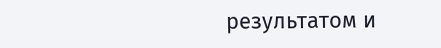результатом и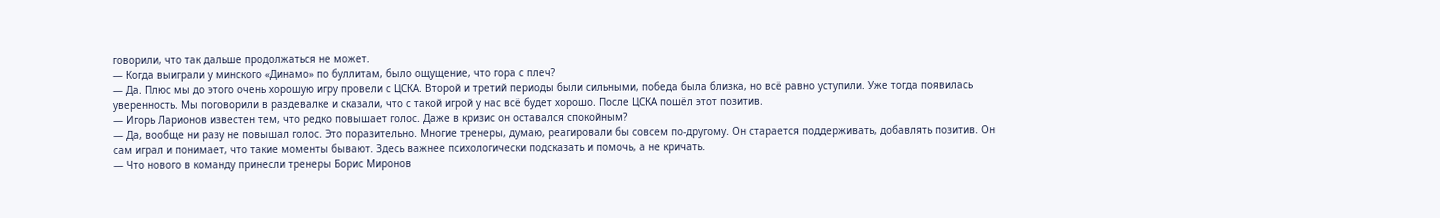говорили, что так дальше продолжаться не может.
— Когда выиграли у минского «Динамо» по буллитам, было ощущение, что гора с плеч?
— Да. Плюс мы до этого очень хорошую игру провели с ЦСКА. Второй и третий периоды были сильными, победа была близка, но всё равно уступили. Уже тогда появилась уверенность. Мы поговорили в раздевалке и сказали, что с такой игрой у нас всё будет хорошо. После ЦСКА пошёл этот позитив.
— Игорь Ларионов известен тем, что редко повышает голос. Даже в кризис он оставался спокойным?
— Да, вообще ни разу не повышал голос. Это поразительно. Многие тренеры, думаю, реагировали бы совсем по-другому. Он старается поддерживать, добавлять позитив. Он сам играл и понимает, что такие моменты бывают. Здесь важнее психологически подсказать и помочь, а не кричать.
— Что нового в команду принесли тренеры Борис Миронов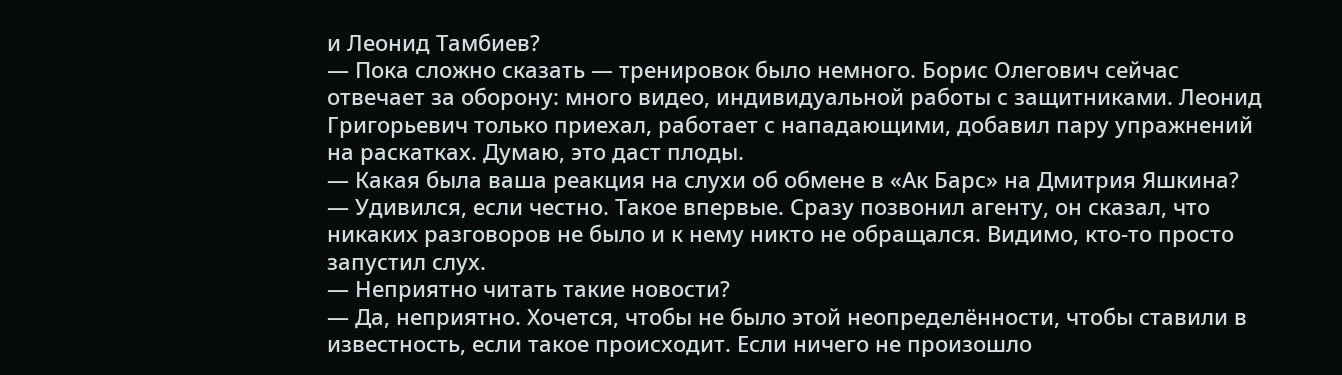и Леонид Тамбиев?
— Пока сложно сказать — тренировок было немного. Борис Олегович сейчас отвечает за оборону: много видео, индивидуальной работы с защитниками. Леонид Григорьевич только приехал, работает с нападающими, добавил пару упражнений на раскатках. Думаю, это даст плоды.
— Какая была ваша реакция на слухи об обмене в «Ак Барс» на Дмитрия Яшкина?
— Удивился, если честно. Такое впервые. Сразу позвонил агенту, он сказал, что никаких разговоров не было и к нему никто не обращался. Видимо, кто-то просто запустил слух.
— Неприятно читать такие новости?
— Да, неприятно. Хочется, чтобы не было этой неопределённости, чтобы ставили в известность, если такое происходит. Если ничего не произошло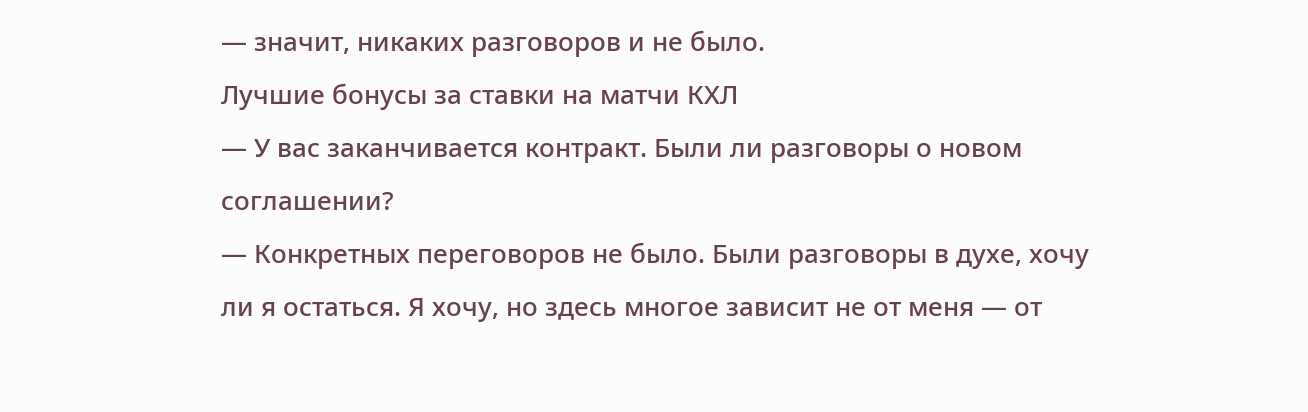— значит, никаких разговоров и не было.
Лучшие бонусы за ставки на матчи КХЛ
— У вас заканчивается контракт. Были ли разговоры о новом соглашении?
— Конкретных переговоров не было. Были разговоры в духе, хочу ли я остаться. Я хочу, но здесь многое зависит не от меня — от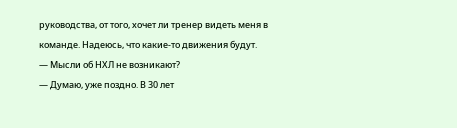руководства, от того, хочет ли тренер видеть меня в команде. Надеюсь, что какие-то движения будут.
— Мысли об НХЛ не возникают?
— Думаю, уже поздно. В 30 лет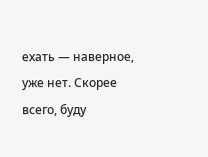ехать — наверное, уже нет. Скорее всего, буду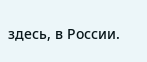здесь, в России.